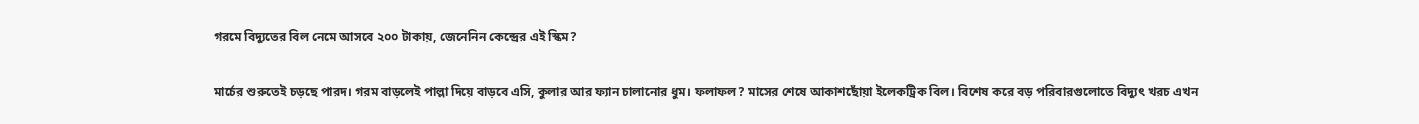গরমে বিদ্যুতের বিল নেমে আসবে ২০০ টাকায়, জেনেনিন কেন্দ্রের এই স্কিম?

মার্চের শুরুতেই চড়ছে পারদ। গরম বাড়লেই পাল্লা দিয়ে বাড়বে এসি, কুলার আর ফ্যান চালানোর ধুম। ফলাফল? মাসের শেষে আকাশছোঁয়া ইলেকট্রিক বিল। বিশেষ করে বড় পরিবারগুলোতে বিদ্যুৎ খরচ এখন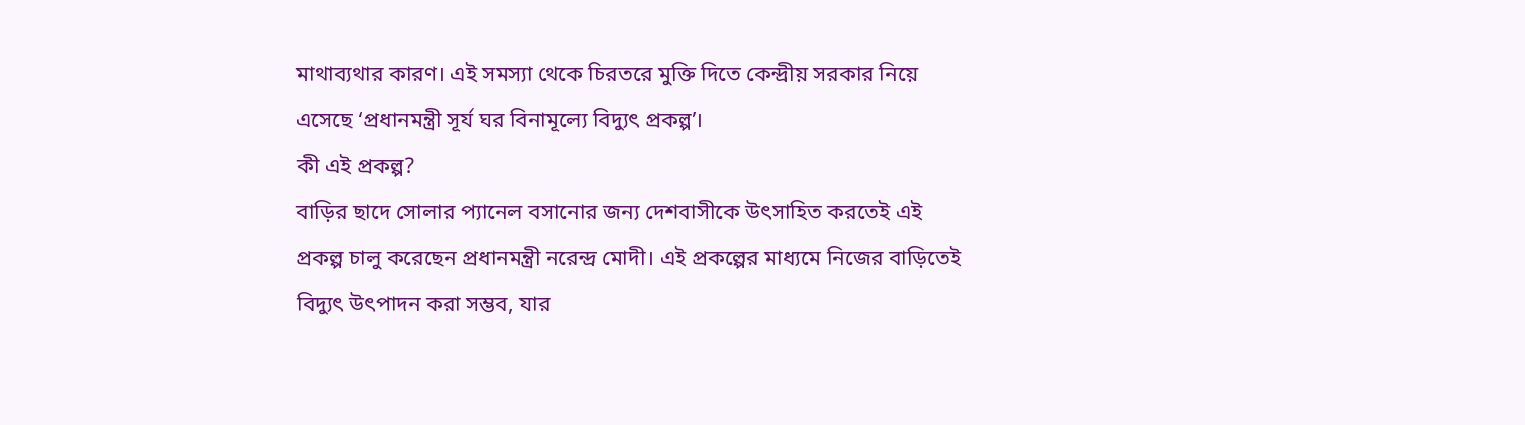মাথাব্যথার কারণ। এই সমস্যা থেকে চিরতরে মুক্তি দিতে কেন্দ্রীয় সরকার নিয়ে এসেছে ‘প্রধানমন্ত্রী সূর্য ঘর বিনামূল্যে বিদ্যুৎ প্রকল্প’।
কী এই প্রকল্প?
বাড়ির ছাদে সোলার প্যানেল বসানোর জন্য দেশবাসীকে উৎসাহিত করতেই এই প্রকল্প চালু করেছেন প্রধানমন্ত্রী নরেন্দ্র মোদী। এই প্রকল্পের মাধ্যমে নিজের বাড়িতেই বিদ্যুৎ উৎপাদন করা সম্ভব, যার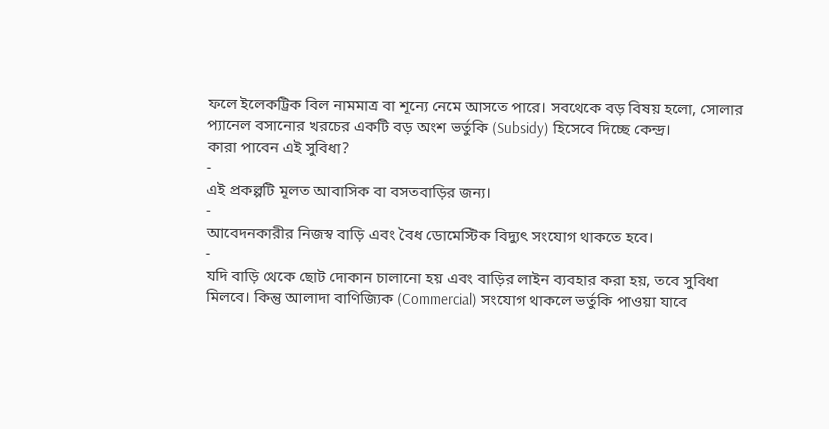ফলে ইলেকট্রিক বিল নামমাত্র বা শূন্যে নেমে আসতে পারে। সবথেকে বড় বিষয় হলো, সোলার প্যানেল বসানোর খরচের একটি বড় অংশ ভর্তুকি (Subsidy) হিসেবে দিচ্ছে কেন্দ্র।
কারা পাবেন এই সুবিধা?
-
এই প্রকল্পটি মূলত আবাসিক বা বসতবাড়ির জন্য।
-
আবেদনকারীর নিজস্ব বাড়ি এবং বৈধ ডোমেস্টিক বিদ্যুৎ সংযোগ থাকতে হবে।
-
যদি বাড়ি থেকে ছোট দোকান চালানো হয় এবং বাড়ির লাইন ব্যবহার করা হয়, তবে সুবিধা মিলবে। কিন্তু আলাদা বাণিজ্যিক (Commercial) সংযোগ থাকলে ভর্তুকি পাওয়া যাবে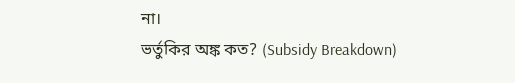না।
ভর্তুকির অঙ্ক কত? (Subsidy Breakdown)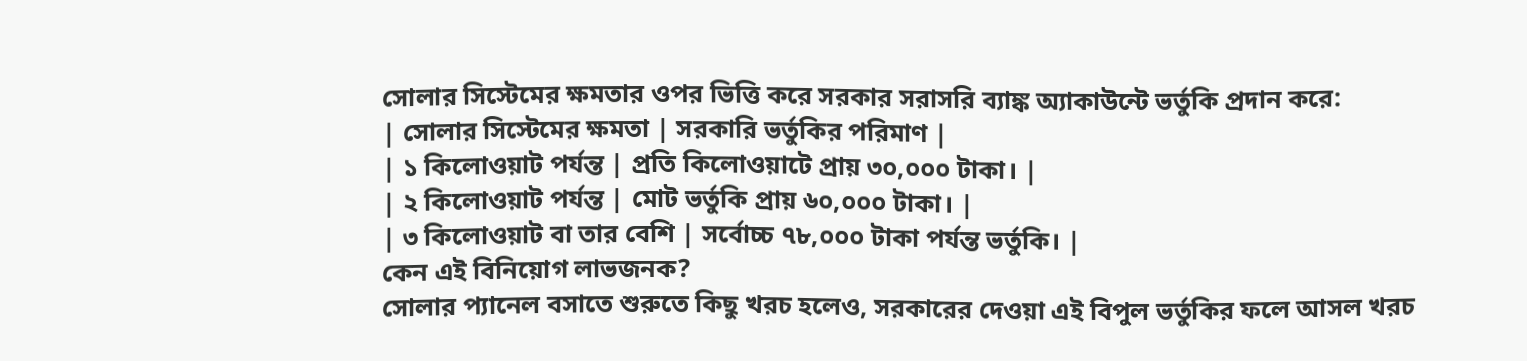সোলার সিস্টেমের ক্ষমতার ওপর ভিত্তি করে সরকার সরাসরি ব্যাঙ্ক অ্যাকাউন্টে ভর্তুকি প্রদান করে:
| সোলার সিস্টেমের ক্ষমতা | সরকারি ভর্তুকির পরিমাণ |
| ১ কিলোওয়াট পর্যন্ত | প্রতি কিলোওয়াটে প্রায় ৩০,০০০ টাকা। |
| ২ কিলোওয়াট পর্যন্ত | মোট ভর্তুকি প্রায় ৬০,০০০ টাকা। |
| ৩ কিলোওয়াট বা তার বেশি | সর্বোচ্চ ৭৮,০০০ টাকা পর্যন্ত ভর্তুকি। |
কেন এই বিনিয়োগ লাভজনক?
সোলার প্যানেল বসাতে শুরুতে কিছু খরচ হলেও, সরকারের দেওয়া এই বিপুল ভর্তুকির ফলে আসল খরচ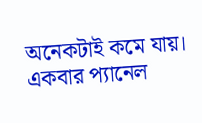অনেকটাই কমে যায়। একবার প্যানেল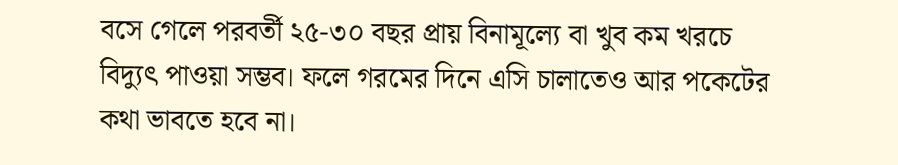বসে গেলে পরবর্তী ২৫-৩০ বছর প্রায় বিনামূল্যে বা খুব কম খরচে বিদ্যুৎ পাওয়া সম্ভব। ফলে গরমের দিনে এসি চালাতেও আর পকেটের কথা ভাবতে হবে না।